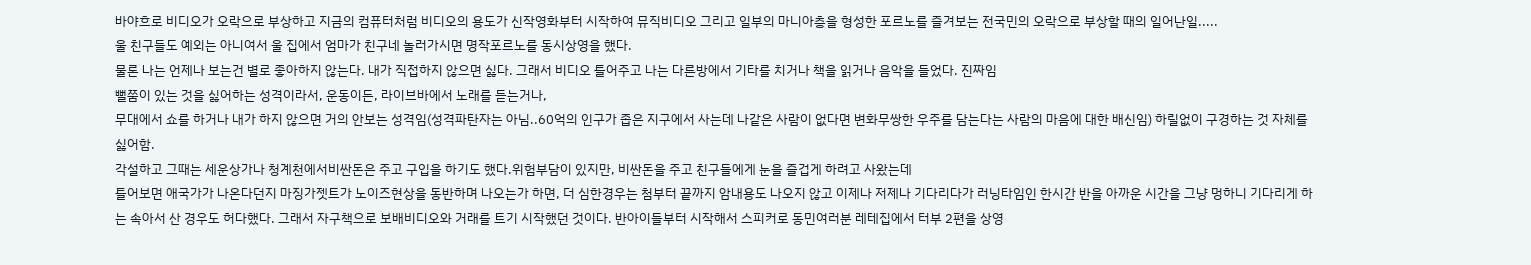바야흐로 비디오가 오락으로 부상하고 지금의 컴퓨터처럼 비디오의 용도가 신작영화부터 시작하여 뮤직비디오 그리고 일부의 마니아층을 형성한 포르노를 즐겨보는 전국민의 오락으로 부상할 때의 일어난일.....
울 친구들도 예외는 아니여서 울 집에서 엄마가 친구네 놀러가시면 명작포르노를 동시상영을 했다.
물론 나는 언제나 보는건 별로 좋아하지 않는다. 내가 직접하지 않으면 싫다. 그래서 비디오 틀어주고 나는 다른방에서 기타를 치거나 책을 읽거나 음악을 들었다. 진짜임
뻘쭘이 있는 것을 싫어하는 성격이라서, 운동이든, 라이브바에서 노래를 듣는거나,
무대에서 쇼를 하거나 내가 하지 않으면 거의 안보는 성격임(성격파탄자는 아님..60억의 인구가 좁은 지구에서 사는데 나같은 사람이 없다면 변화무쌍한 우주를 담는다는 사람의 마음에 대한 배신임) 하릴없이 구경하는 것 자체를 싫어함.
각설하고 그때는 세운상가나 청계천에서비싼돈은 주고 구입을 하기도 했다.위험부담이 있지만, 비싼돈을 주고 친구들에게 눈을 즐겁게 하려고 사왔는데
틀어보면 애국가가 나온다던지 마징가젯트가 노이즈현상을 동반하며 나오는가 하면, 더 심한경우는 첨부터 끝까지 암내용도 나오지 않고 이제나 저제나 기다리다가 러닝타임인 한시간 반을 아까운 시간을 그냥 멍하니 기다리게 하는 속아서 산 경우도 허다했다. 그래서 자구책으로 보배비디오와 거래를 트기 시작했던 것이다. 반아이들부터 시작해서 스피커로 동민여러분 레테집에서 터부 2편을 상영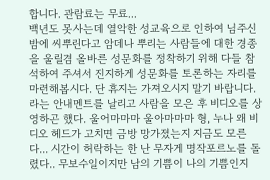합니다. 관람료는 무료...
백년도 못사는데 열악한 성교육으로 인하여 님주신밤에 씨뿌린다고 암데나 뿌리는 사람들에 대한 경종을 울릴겸 올바른 성문화를 정착하기 위해 다들 참석하여 주셔서 진지하게 성문화를 토론하는 자리를 마련해봅시다. 단 휴지는 가져오시지 말기 바랍니다. 라는 안내멘트를 날리고 사람을 모은 후 비디오를 상영하곤 했다. 울어마마마 울아마마마 형, 누나 왜 비디오 헤드가 고치면 금방 망가졌는지 지금도 모른다... 시간이 허락하는 한 난 무자게 명작포르노를 돌렸다.. 무보수일이지만 남의 기쁨이 나의 기쁨인지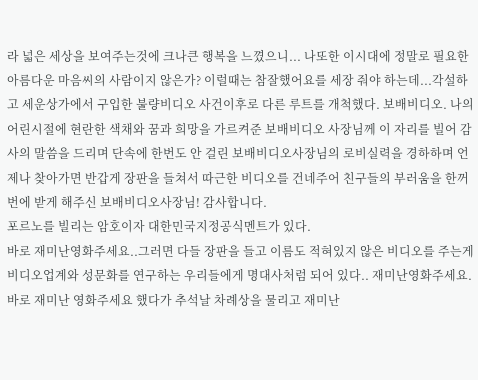라 넓은 세상을 보여주는것에 크나큰 행복을 느꼈으니... 나또한 이시대에 정말로 필요한 아름다운 마음씨의 사람이지 않은가? 이럴때는 참잘했어요를 세장 줘야 하는데...각설하고 세운상가에서 구입한 불량비디오 사건이후로 다른 루트를 개척했다. 보배비디오. 나의 어린시절에 현란한 색채와 꿈과 희망을 가르켜준 보배비디오 사장님께 이 자리를 빌어 감사의 말씀을 드리며 단속에 한번도 안 걸린 보배비디오사장님의 로비실력을 경하하며 언제나 찾아가면 반갑게 장판을 들쳐서 따근한 비디오를 건네주어 친구들의 부러움을 한꺼번에 받게 해주신 보배비디오사장님! 감사합니다.
포르노를 빌리는 암호이자 대한민국지정공식멘트가 있다.
바로 재미난영화주세요..그러면 다들 장판을 들고 이름도 적혀있지 않은 비디오를 주는게
비디오업계와 성문화를 연구하는 우리들에게 명대사처럼 되어 있다.. 재미난영화주세요.
바로 재미난 영화주세요 했다가 추석날 차례상을 물리고 재미난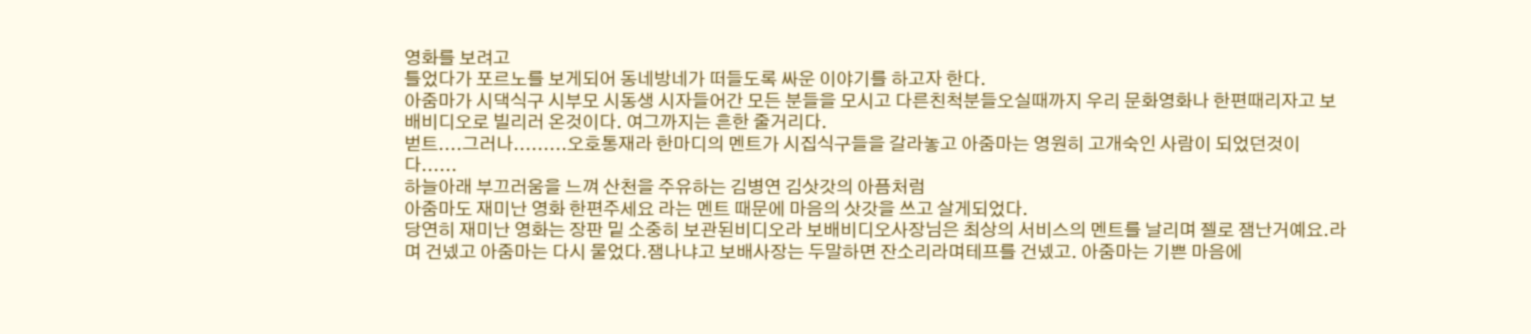영화를 보려고
틀었다가 포르노를 보게되어 동네방네가 떠들도록 싸운 이야기를 하고자 한다.
아줌마가 시댁식구 시부모 시동생 시자들어간 모든 분들을 모시고 다른친척분들오실때까지 우리 문화영화나 한편때리자고 보배비디오로 빌리러 온것이다. 여그까지는 흔한 줄거리다.
벋트....그러나.........오호통재라 한마디의 멘트가 시집식구들을 갈라놓고 아줌마는 영원히 고개숙인 사람이 되었던것이다......
하늘아래 부끄러움을 느껴 산천을 주유하는 김병연 김삿갓의 아픔처럼
아줌마도 재미난 영화 한편주세요 라는 멘트 때문에 마음의 삿갓을 쓰고 살게되었다.
당연히 재미난 영화는 장판 밑 소중히 보관된비디오라 보배비디오사장님은 최상의 서비스의 멘트를 날리며 젤로 잼난거예요.라며 건넸고 아줌마는 다시 물었다.잼나냐고 보배사장는 두말하면 잔소리라며테프를 건넸고. 아줌마는 기쁜 마음에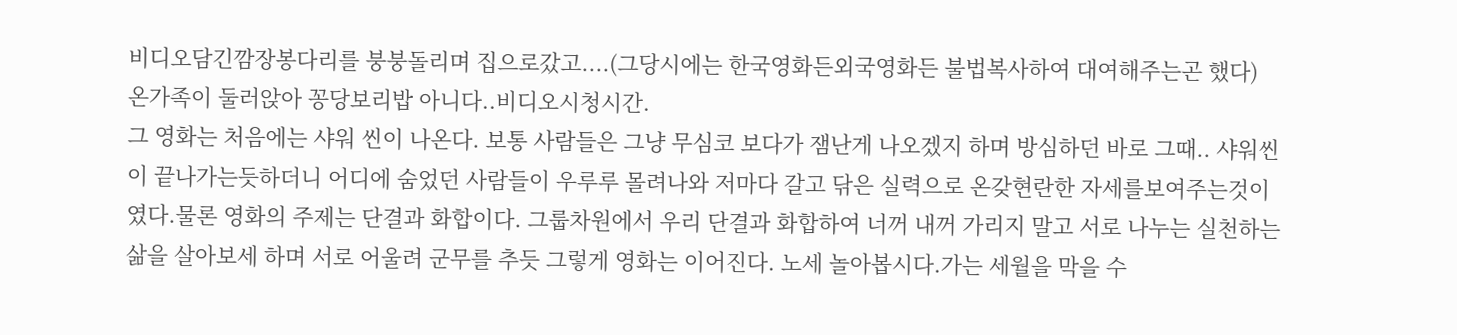비디오담긴깜장봉다리를 붕붕돌리며 집으로갔고....(그당시에는 한국영화든외국영화든 불법복사하여 대여해주는곤 했다)
온가족이 둘러앉아 꽁당보리밥 아니다..비디오시청시간.
그 영화는 처음에는 샤워 씬이 나온다. 보통 사람들은 그냥 무심코 보다가 잼난게 나오겠지 하며 방심하던 바로 그때.. 샤워씬이 끝나가는듯하더니 어디에 숨었던 사람들이 우루루 몰려나와 저마다 갈고 닦은 실력으로 온갖현란한 자세를보여주는것이였다.물론 영화의 주제는 단결과 화합이다. 그룹차원에서 우리 단결과 화합하여 너꺼 내꺼 가리지 말고 서로 나누는 실천하는 삶을 살아보세 하며 서로 어울려 군무를 추듯 그렇게 영화는 이어진다. 노세 놀아봅시다.가는 세월을 막을 수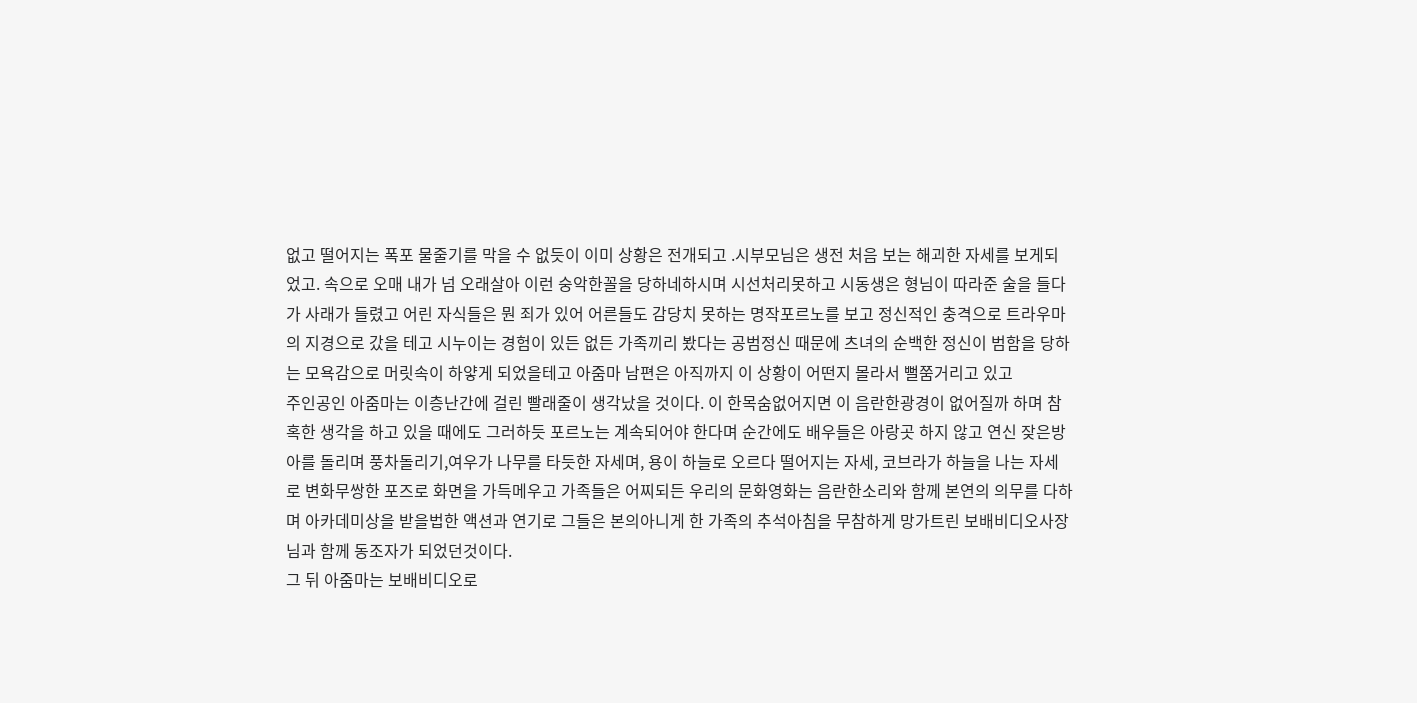없고 떨어지는 폭포 물줄기를 막을 수 없듯이 이미 상황은 전개되고 .시부모님은 생전 처음 보는 해괴한 자세를 보게되었고. 속으로 오매 내가 넘 오래살아 이런 숭악한꼴을 당하네하시며 시선처리못하고 시동생은 형님이 따라준 술을 들다가 사래가 들렸고 어린 자식들은 뭔 죄가 있어 어른들도 감당치 못하는 명작포르노를 보고 정신적인 충격으로 트라우마의 지경으로 갔을 테고 시누이는 경험이 있든 없든 가족끼리 봤다는 공범정신 때문에 츠녀의 순백한 정신이 범함을 당하는 모욕감으로 머릿속이 하얗게 되었을테고 아줌마 남편은 아직까지 이 상황이 어떤지 몰라서 뻘쭘거리고 있고
주인공인 아줌마는 이층난간에 걸린 빨래줄이 생각났을 것이다. 이 한목숨없어지면 이 음란한광경이 없어질까 하며 참혹한 생각을 하고 있을 때에도 그러하듯 포르노는 계속되어야 한다며 순간에도 배우들은 아랑곳 하지 않고 연신 잦은방아를 돌리며 풍차돌리기,여우가 나무를 타듯한 자세며, 용이 하늘로 오르다 떨어지는 자세, 코브라가 하늘을 나는 자세로 변화무쌍한 포즈로 화면을 가득메우고 가족들은 어찌되든 우리의 문화영화는 음란한소리와 함께 본연의 의무를 다하며 아카데미상을 받을법한 액션과 연기로 그들은 본의아니게 한 가족의 추석아침을 무참하게 망가트린 보배비디오사장님과 함께 동조자가 되었던것이다.
그 뒤 아줌마는 보배비디오로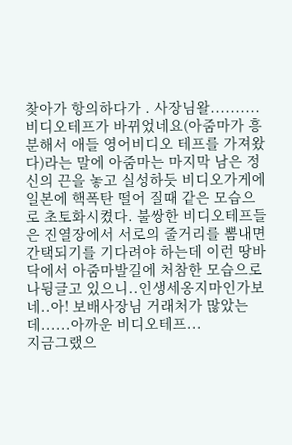찾아가 항의하다가 . 사장님왈..........비디오테프가 바뀌었네요(아줌마가 흥분해서 애들 영어비디오 테프를 가져왔다)라는 말에 아줌마는 마지막 남은 정신의 끈을 놓고 실성하듯 비디오가게에 일본에 핵폭탄 떨어 질때 같은 모습으로 초토화시켰다. 불쌍한 비디오테프들은 진열장에서 서로의 줄거리를 뽐내면 간택되기를 기다려야 하는데 이런 땅바닥에서 아줌마발길에 처참한 모습으로 나뒹글고 있으니..인생세옹지마인가보네..아! 보배사장님 거래처가 많았는데......아까운 비디오테프...
지금그랬으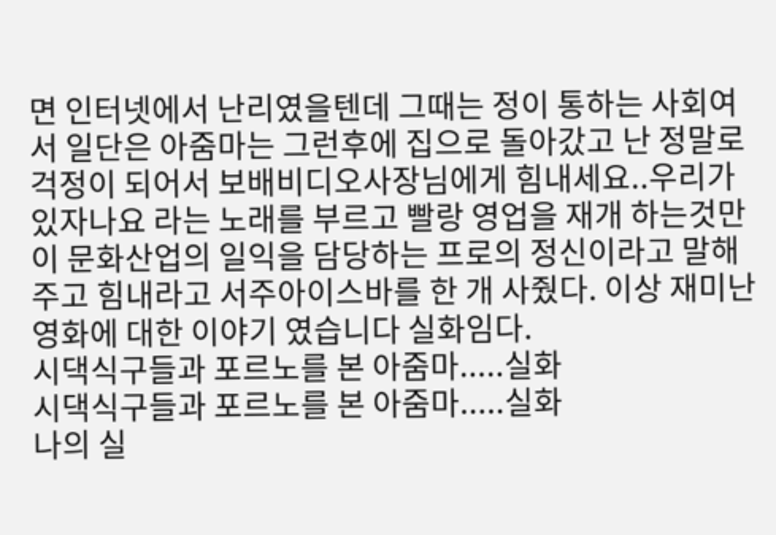면 인터넷에서 난리였을텐데 그때는 정이 통하는 사회여서 일단은 아줌마는 그런후에 집으로 돌아갔고 난 정말로 걱정이 되어서 보배비디오사장님에게 힘내세요..우리가 있자나요 라는 노래를 부르고 빨랑 영업을 재개 하는것만이 문화산업의 일익을 담당하는 프로의 정신이라고 말해주고 힘내라고 서주아이스바를 한 개 사줬다. 이상 재미난영화에 대한 이야기 였습니다 실화임다.
시댁식구들과 포르노를 본 아줌마.....실화
시댁식구들과 포르노를 본 아줌마.....실화
나의 실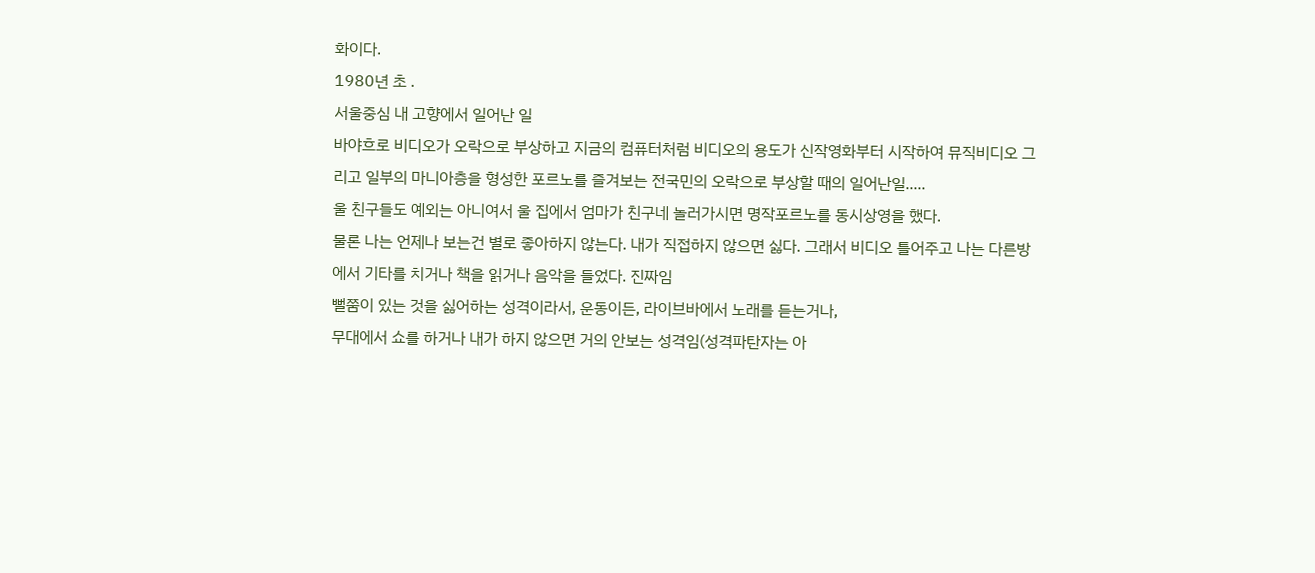화이다.
1980년 초 .
서울중심 내 고향에서 일어난 일
바야흐로 비디오가 오락으로 부상하고 지금의 컴퓨터처럼 비디오의 용도가 신작영화부터 시작하여 뮤직비디오 그리고 일부의 마니아층을 형성한 포르노를 즐겨보는 전국민의 오락으로 부상할 때의 일어난일.....
울 친구들도 예외는 아니여서 울 집에서 엄마가 친구네 놀러가시면 명작포르노를 동시상영을 했다.
물론 나는 언제나 보는건 별로 좋아하지 않는다. 내가 직접하지 않으면 싫다. 그래서 비디오 틀어주고 나는 다른방에서 기타를 치거나 책을 읽거나 음악을 들었다. 진짜임
뻘쭘이 있는 것을 싫어하는 성격이라서, 운동이든, 라이브바에서 노래를 듣는거나,
무대에서 쇼를 하거나 내가 하지 않으면 거의 안보는 성격임(성격파탄자는 아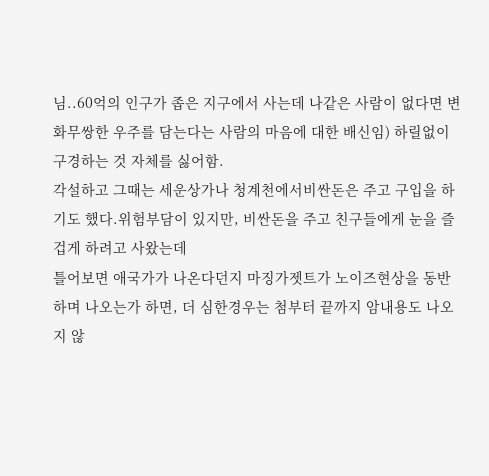님..60억의 인구가 좁은 지구에서 사는데 나같은 사람이 없다면 변화무쌍한 우주를 담는다는 사람의 마음에 대한 배신임) 하릴없이 구경하는 것 자체를 싫어함.
각설하고 그때는 세운상가나 청계천에서비싼돈은 주고 구입을 하기도 했다.위험부담이 있지만, 비싼돈을 주고 친구들에게 눈을 즐겁게 하려고 사왔는데
틀어보면 애국가가 나온다던지 마징가젯트가 노이즈현상을 동반하며 나오는가 하면, 더 심한경우는 첨부터 끝까지 암내용도 나오지 않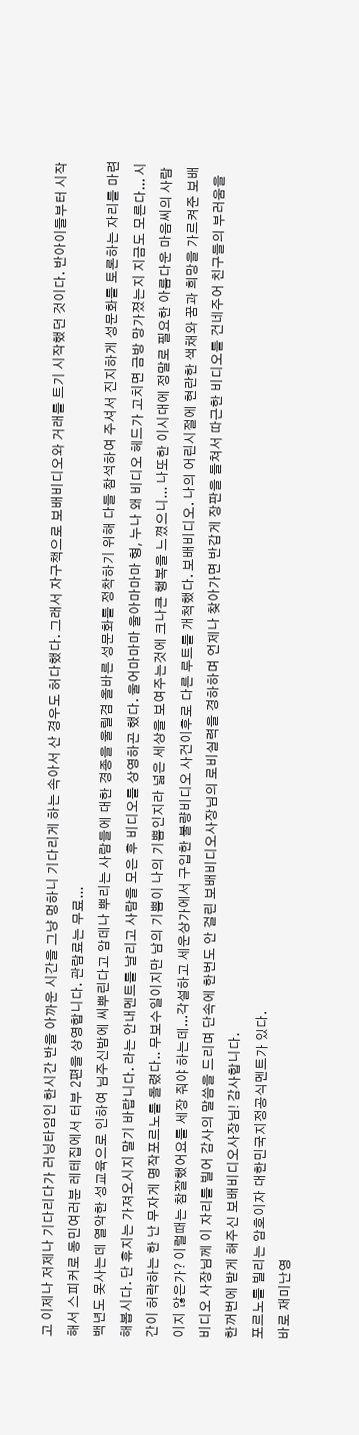고 이제나 저제나 기다리다가 러닝타임인 한시간 반을 아까운 시간을 그냥 멍하니 기다리게 하는 속아서 산 경우도 허다했다. 그래서 자구책으로 보배비디오와 거래를 트기 시작했던 것이다. 반아이들부터 시작해서 스피커로 동민여러분 레테집에서 터부 2편을 상영합니다. 관람료는 무료...
백년도 못사는데 열악한 성교육으로 인하여 님주신밤에 씨뿌린다고 암데나 뿌리는 사람들에 대한 경종을 울릴겸 올바른 성문화를 정착하기 위해 다들 참석하여 주셔서 진지하게 성문화를 토론하는 자리를 마련해봅시다. 단 휴지는 가져오시지 말기 바랍니다. 라는 안내멘트를 날리고 사람을 모은 후 비디오를 상영하곤 했다. 울어마마마 울아마마마 형, 누나 왜 비디오 헤드가 고치면 금방 망가졌는지 지금도 모른다... 시간이 허락하는 한 난 무자게 명작포르노를 돌렸다.. 무보수일이지만 남의 기쁨이 나의 기쁨인지라 넓은 세상을 보여주는것에 크나큰 행복을 느꼈으니... 나또한 이시대에 정말로 필요한 아름다운 마음씨의 사람이지 않은가? 이럴때는 참잘했어요를 세장 줘야 하는데...각설하고 세운상가에서 구입한 불량비디오 사건이후로 다른 루트를 개척했다. 보배비디오. 나의 어린시절에 현란한 색채와 꿈과 희망을 가르켜준 보배비디오 사장님께 이 자리를 빌어 감사의 말씀을 드리며 단속에 한번도 안 걸린 보배비디오사장님의 로비실력을 경하하며 언제나 찾아가면 반갑게 장판을 들쳐서 따근한 비디오를 건네주어 친구들의 부러움을 한꺼번에 받게 해주신 보배비디오사장님! 감사합니다.
포르노를 빌리는 암호이자 대한민국지정공식멘트가 있다.
바로 재미난영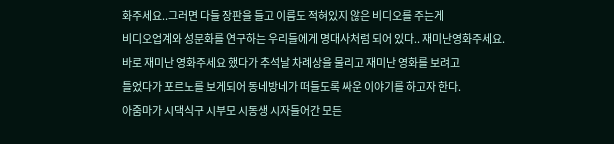화주세요..그러면 다들 장판을 들고 이름도 적혀있지 않은 비디오를 주는게
비디오업계와 성문화를 연구하는 우리들에게 명대사처럼 되어 있다.. 재미난영화주세요.
바로 재미난 영화주세요 했다가 추석날 차례상을 물리고 재미난 영화를 보려고
틀었다가 포르노를 보게되어 동네방네가 떠들도록 싸운 이야기를 하고자 한다.
아줌마가 시댁식구 시부모 시동생 시자들어간 모든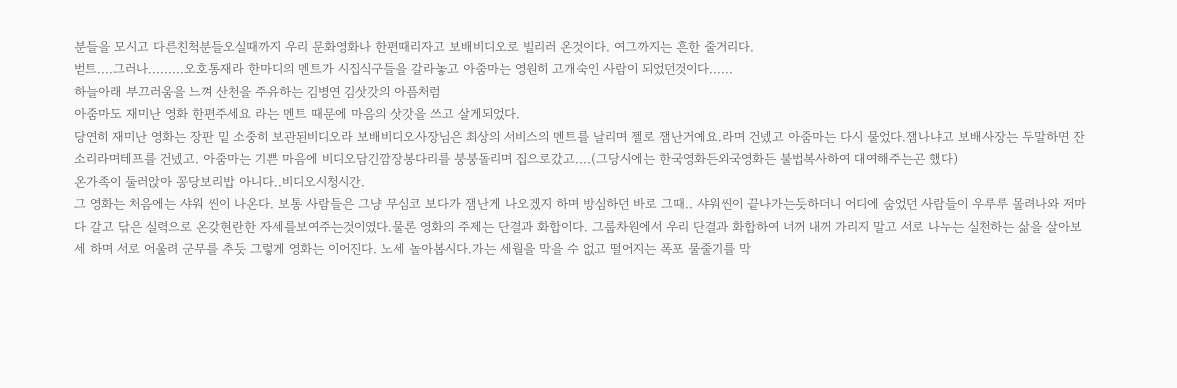분들을 모시고 다른친척분들오실때까지 우리 문화영화나 한편때리자고 보배비디오로 빌리러 온것이다. 여그까지는 흔한 줄거리다.
벋트....그러나.........오호통재라 한마디의 멘트가 시집식구들을 갈라놓고 아줌마는 영원히 고개숙인 사람이 되었던것이다......
하늘아래 부끄러움을 느껴 산천을 주유하는 김병연 김삿갓의 아픔처럼
아줌마도 재미난 영화 한편주세요 라는 멘트 때문에 마음의 삿갓을 쓰고 살게되었다.
당연히 재미난 영화는 장판 밑 소중히 보관된비디오라 보배비디오사장님은 최상의 서비스의 멘트를 날리며 젤로 잼난거예요.라며 건넸고 아줌마는 다시 물었다.잼나냐고 보배사장는 두말하면 잔소리라며테프를 건넸고. 아줌마는 기쁜 마음에 비디오담긴깜장봉다리를 붕붕돌리며 집으로갔고....(그당시에는 한국영화든외국영화든 불법복사하여 대여해주는곤 했다)
온가족이 둘러앉아 꽁당보리밥 아니다..비디오시청시간.
그 영화는 처음에는 샤워 씬이 나온다. 보통 사람들은 그냥 무심코 보다가 잼난게 나오겠지 하며 방심하던 바로 그때.. 샤워씬이 끝나가는듯하더니 어디에 숨었던 사람들이 우루루 몰려나와 저마다 갈고 닦은 실력으로 온갖현란한 자세를보여주는것이였다.물론 영화의 주제는 단결과 화합이다. 그룹차원에서 우리 단결과 화합하여 너꺼 내꺼 가리지 말고 서로 나누는 실천하는 삶을 살아보세 하며 서로 어울려 군무를 추듯 그렇게 영화는 이어진다. 노세 놀아봅시다.가는 세월을 막을 수 없고 떨어지는 폭포 물줄기를 막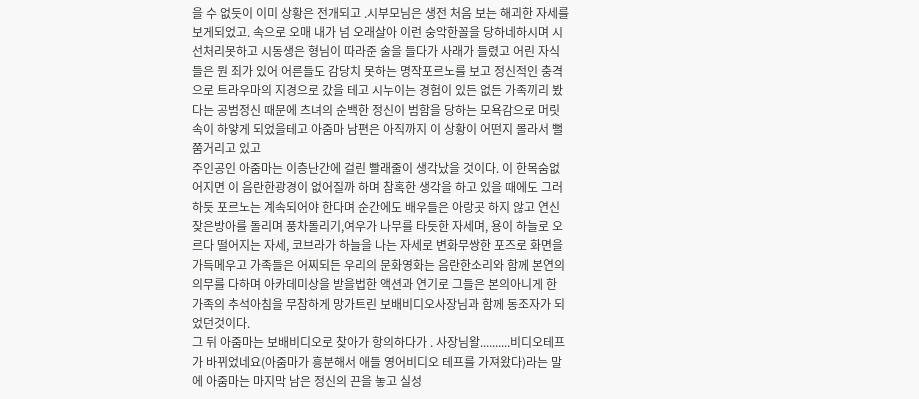을 수 없듯이 이미 상황은 전개되고 .시부모님은 생전 처음 보는 해괴한 자세를 보게되었고. 속으로 오매 내가 넘 오래살아 이런 숭악한꼴을 당하네하시며 시선처리못하고 시동생은 형님이 따라준 술을 들다가 사래가 들렸고 어린 자식들은 뭔 죄가 있어 어른들도 감당치 못하는 명작포르노를 보고 정신적인 충격으로 트라우마의 지경으로 갔을 테고 시누이는 경험이 있든 없든 가족끼리 봤다는 공범정신 때문에 츠녀의 순백한 정신이 범함을 당하는 모욕감으로 머릿속이 하얗게 되었을테고 아줌마 남편은 아직까지 이 상황이 어떤지 몰라서 뻘쭘거리고 있고
주인공인 아줌마는 이층난간에 걸린 빨래줄이 생각났을 것이다. 이 한목숨없어지면 이 음란한광경이 없어질까 하며 참혹한 생각을 하고 있을 때에도 그러하듯 포르노는 계속되어야 한다며 순간에도 배우들은 아랑곳 하지 않고 연신 잦은방아를 돌리며 풍차돌리기,여우가 나무를 타듯한 자세며, 용이 하늘로 오르다 떨어지는 자세, 코브라가 하늘을 나는 자세로 변화무쌍한 포즈로 화면을 가득메우고 가족들은 어찌되든 우리의 문화영화는 음란한소리와 함께 본연의 의무를 다하며 아카데미상을 받을법한 액션과 연기로 그들은 본의아니게 한 가족의 추석아침을 무참하게 망가트린 보배비디오사장님과 함께 동조자가 되었던것이다.
그 뒤 아줌마는 보배비디오로 찾아가 항의하다가 . 사장님왈..........비디오테프가 바뀌었네요(아줌마가 흥분해서 애들 영어비디오 테프를 가져왔다)라는 말에 아줌마는 마지막 남은 정신의 끈을 놓고 실성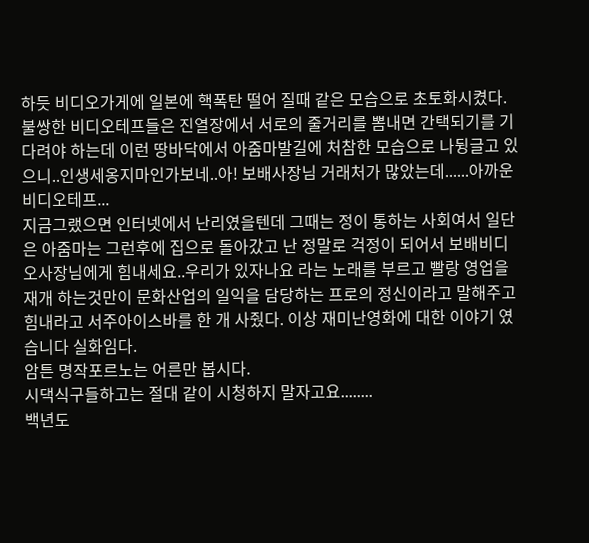하듯 비디오가게에 일본에 핵폭탄 떨어 질때 같은 모습으로 초토화시켰다. 불쌍한 비디오테프들은 진열장에서 서로의 줄거리를 뽐내면 간택되기를 기다려야 하는데 이런 땅바닥에서 아줌마발길에 처참한 모습으로 나뒹글고 있으니..인생세옹지마인가보네..아! 보배사장님 거래처가 많았는데......아까운 비디오테프...
지금그랬으면 인터넷에서 난리였을텐데 그때는 정이 통하는 사회여서 일단은 아줌마는 그런후에 집으로 돌아갔고 난 정말로 걱정이 되어서 보배비디오사장님에게 힘내세요..우리가 있자나요 라는 노래를 부르고 빨랑 영업을 재개 하는것만이 문화산업의 일익을 담당하는 프로의 정신이라고 말해주고 힘내라고 서주아이스바를 한 개 사줬다. 이상 재미난영화에 대한 이야기 였습니다 실화임다.
암튼 명작포르노는 어른만 봅시다.
시댁식구들하고는 절대 같이 시청하지 말자고요........
백년도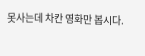못사는데 차칸 영화만 봅시다.